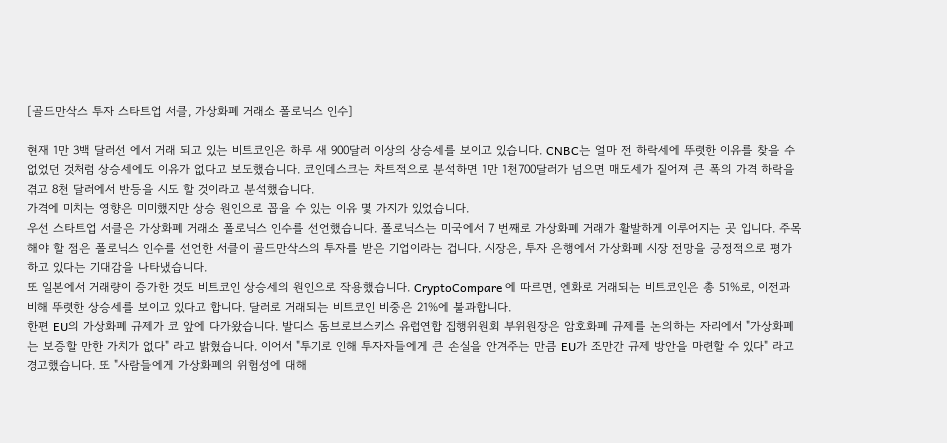[골드만삭스 투자 스타트업 서클, 가상화폐 거래소 폴로닉스 인수]

현재 1만 3백 달러선 에서 거래 되고 있는 비트코인은 하루 새 900달러 이상의 상승세를 보이고 있습니다. CNBC는 얼마 전 하락세에 뚜렷한 이유를 찾을 수 없었던 것처럼 상승세에도 이유가 없다고 보도했습니다. 코인데스크는 차트적으로 분석하면 1만 1천700달러가 넘으면 매도세가 짙어져 큰 폭의 가격 하락을 겪고 8천 달러에서 반등을 시도 할 것이라고 분석했습니다.
가격에 미치는 영향은 미미했지만 상승 원인으로 꼽을 수 있는 이유 몇 가지가 있었습니다.
우선 스타트업 서클은 가상화폐 거래소 폴로닉스 인수를 선언했습니다. 폴로닉스는 미국에서 7 번째로 가상화폐 거래가 활발하게 이루어지는 곳 입니다. 주목해야 할 점은 폴로닉스 인수를 선언한 서클이 골드만삭스의 투자를 받은 기업이라는 겁니다. 시장은, 투자 은행에서 가상화폐 시장 전망을 긍정적으로 평가하고 있다는 기대감을 나타냈습니다.
또 일본에서 거래량이 증가한 것도 비트코인 상승세의 원인으로 작용했습니다. CryptoCompare 에 따르면, 엔화로 거래되는 비트코인은 총 51%로, 이전과 비해 뚜렷한 상승세를 보이고 있다고 합니다. 달러로 거래되는 비트코인 비중은 21%에 불과합니다.
한편 EU의 가상화폐 규제가 코 앞에 다가왔습니다. 발디스 돔브로브스키스 유럽연합 집행위원회 부위원장은 암호화폐 규제를 논의하는 자리에서 "가상화폐는 보증할 만한 가치가 없다" 라고 밝혔습니다. 이어서 "투기로 인해 투자자들에게 큰 손실을 안겨주는 만큼 EU가 조만간 규제 방안을 마련할 수 있다" 라고 경고했습니다. 또 "사람들에게 가상화폐의 위험성에 대해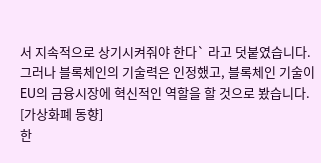서 지속적으로 상기시켜줘야 한다` 라고 덧붙였습니다. 그러나 블록체인의 기술력은 인정했고, 블록체인 기술이 EU의 금융시장에 혁신적인 역할을 할 것으로 봤습니다.
[가상화폐 동향]
한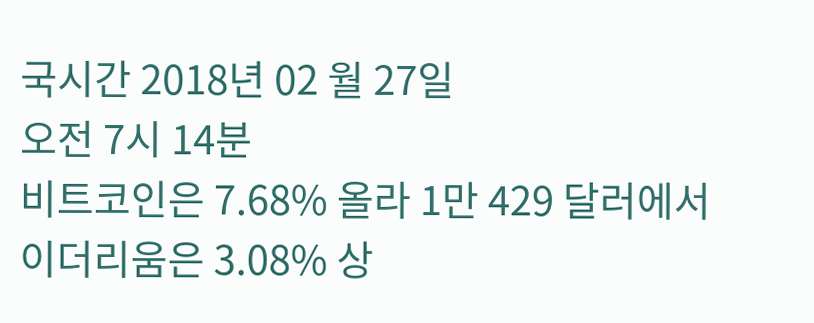국시간 2018년 02 월 27일
오전 7시 14분
비트코인은 7.68% 올라 1만 429 달러에서
이더리움은 3.08% 상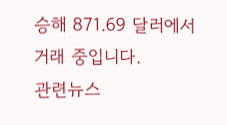승해 871.69 달러에서
거래 중입니다.
관련뉴스